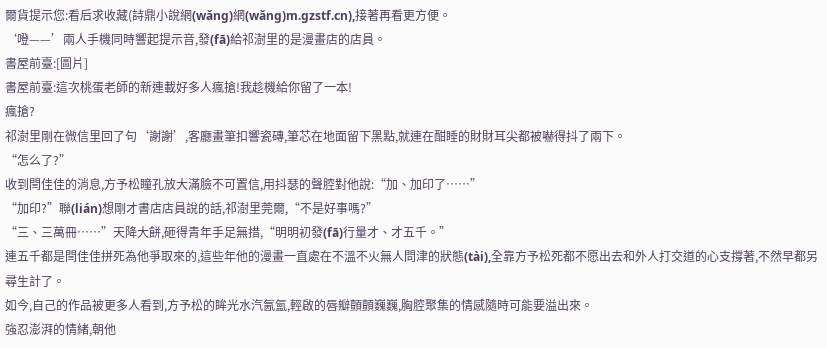爾貨提示您:看后求收藏(詩鼎小說網(wǎng)網(wǎng)m.gzstf.cn),接著再看更方便。
‘噔——’兩人手機同時響起提示音,發(fā)給祁澍里的是漫畫店的店員。
書屋前臺:[圖片]
書屋前臺:這次桃蛋老師的新連載好多人瘋搶!我趁機給你留了一本!
瘋搶?
祁澍里剛在微信里回了句‘謝謝’,客廳畫筆扣響瓷磚,筆芯在地面留下黑點,就連在酣睡的財財耳尖都被嚇得抖了兩下。
“怎么了?”
收到閆佳佳的消息,方予松瞳孔放大滿臉不可置信,用抖瑟的聲腔對他說:“加、加印了……”
“加印?”聯(lián)想剛才書店店員說的話,祁澍里莞爾,“不是好事嗎?”
“三、三萬冊……”天降大餅,砸得青年手足無措,“明明初發(fā)行量才、才五千。”
連五千都是閆佳佳拼死為他爭取來的,這些年他的漫畫一直處在不溫不火無人問津的狀態(tài),全靠方予松死都不愿出去和外人打交道的心支撐著,不然早都另尋生計了。
如今,自己的作品被更多人看到,方予松的眸光水汽氤氳,輕啟的唇瓣顫顫巍巍,胸腔聚集的情感隨時可能要溢出來。
強忍澎湃的情緒,朝他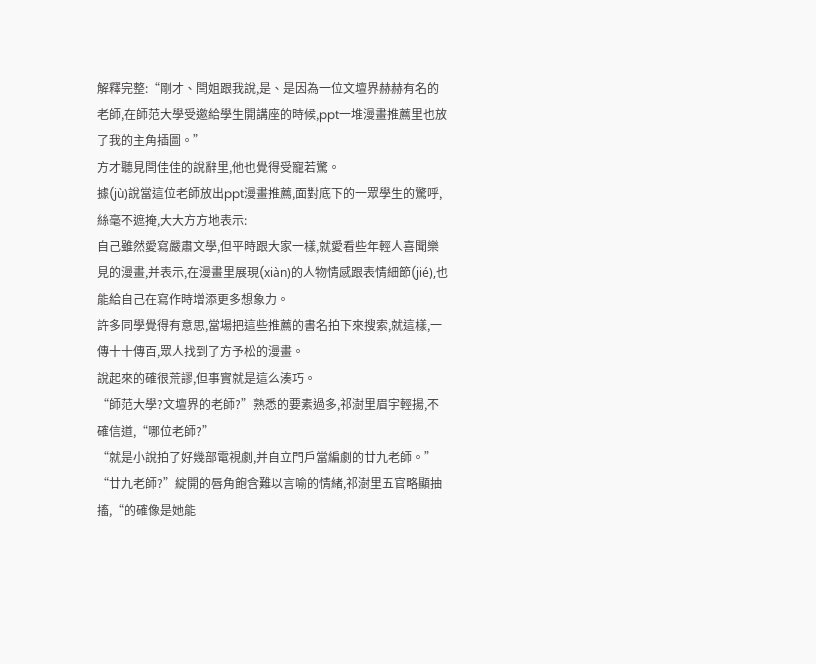解釋完整:“剛才、閆姐跟我說,是、是因為一位文壇界赫赫有名的老師,在師范大學受邀給學生開講座的時候,ppt一堆漫畫推薦里也放了我的主角插圖。”
方才聽見閆佳佳的說辭里,他也覺得受寵若驚。
據(jù)說當這位老師放出ppt漫畫推薦,面對底下的一眾學生的驚呼,絲毫不遮掩,大大方方地表示:
自己雖然愛寫嚴肅文學,但平時跟大家一樣,就愛看些年輕人喜聞樂見的漫畫,并表示,在漫畫里展現(xiàn)的人物情感跟表情細節(jié),也能給自己在寫作時增添更多想象力。
許多同學覺得有意思,當場把這些推薦的書名拍下來搜索,就這樣,一傳十十傳百,眾人找到了方予松的漫畫。
說起來的確很荒謬,但事實就是這么湊巧。
“師范大學?文壇界的老師?”熟悉的要素過多,祁澍里眉宇輕揚,不確信道,“哪位老師?”
“就是小說拍了好幾部電視劇,并自立門戶當編劇的廿九老師。”
“廿九老師?”綻開的唇角飽含難以言喻的情緒,祁澍里五官略顯抽搐,“的確像是她能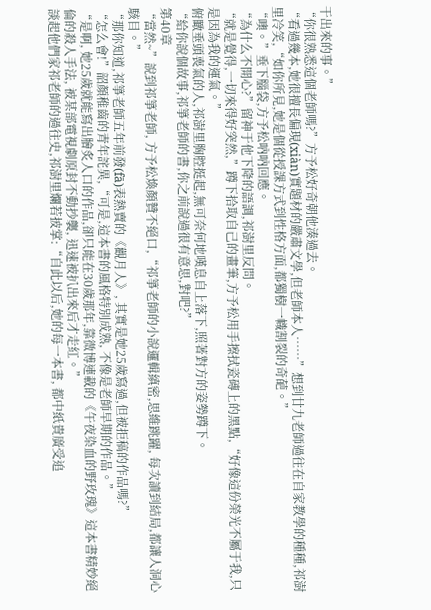干出來的事。”
“你很熟悉這個老師嗎?”方予松好奇朝他湊過去。
“看過幾本,她很擅長偏現(xiàn)實題材的嚴肅文學,但老師本人……”想到廿九老師過往在自家教學的種種,祁澍里冷笑,“如你所見,她是個從授課方式到性格方面,都獨樹一幟割裂的奇葩。”
“噢。”垂下腦袋,方予松吶吶回應。
“為什么不開心?”留神于他下降的語調,祁澍里反問。
“就是覺得,一切來得好突然,”蹲下拾取自己的畫筆,方予松用手擦拭瓷磚上的黑點,“好像這份榮光不屬于我,只是因為我的運氣。”
俯瞰垂頭喪氣的人,祁澍里胸腔挺起,無可奈何地嘆息自上落下,照著對方的姿勢蹲下。
“給你說個故事,祁箏老師的書,你之前說過很有意思,對吧?”
第40章
“當然~”說到祁箏老師, 方予松煥顏贊不絕口,“祁箏老師的小說邏輯縝密,思維跳躍, 每次讀到結局,都讓人洞心駭目。”
“那你知道,祁箏老師五年前發(fā)表熱賣的《觀月人》, 其實是她25歲寫過,但被拒稿的作品嗎?”
“怎么會!”韶顏稚齒的青年詫異,“可是,這本書的風格特別成熟, 不像是老師早期的作品。”
“是啊, 她25歲就能寫出膾炙人口的作品,卻只能在30歲那年,靠微博連載的《午夜染血的野玫瑰》這本書精妙絕倫的殺人手法, 被某部電視劇原封不動抄襲, 迅速被扒出來后才走紅。”
談起他們家祁老師的過往史,祁澍里爛若披掌:“自此以后,她的每一本書, 都中紙貴廣受追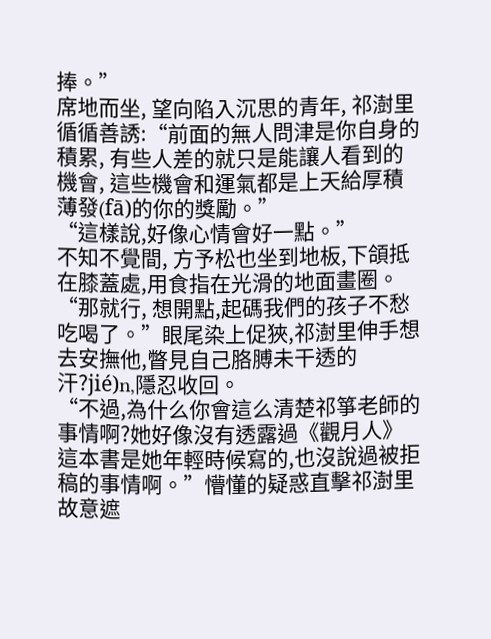捧。”
席地而坐, 望向陷入沉思的青年, 祁澍里循循善誘:“前面的無人問津是你自身的積累, 有些人差的就只是能讓人看到的機會, 這些機會和運氣都是上天給厚積薄發(fā)的你的獎勵。”
“這樣說,好像心情會好一點。”
不知不覺間, 方予松也坐到地板,下頜抵在膝蓋處,用食指在光滑的地面畫圈。
“那就行, 想開點,起碼我們的孩子不愁吃喝了。”眼尾染上促狹,祁澍里伸手想去安撫他,瞥見自己胳膊未干透的汗?jié)n,隱忍收回。
“不過,為什么你會這么清楚祁箏老師的事情啊?她好像沒有透露過《觀月人》這本書是她年輕時候寫的,也沒說過被拒稿的事情啊。”懵懂的疑惑直擊祁澍里故意遮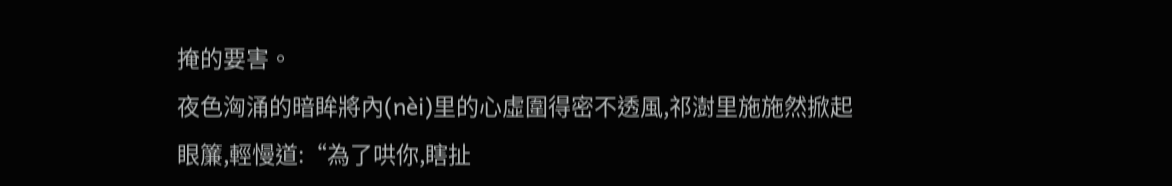掩的要害。
夜色洶涌的暗眸將內(nèi)里的心虛圍得密不透風,祁澍里施施然掀起眼簾,輕慢道:“為了哄你,瞎扯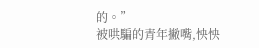的。”
被哄騙的青年撇嘴,怏怏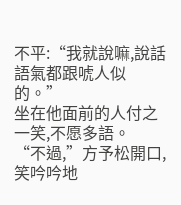不平:“我就說嘛,說話語氣都跟唬人似的。”
坐在他面前的人付之一笑,不愿多語。
“不過,”方予松開口,笑吟吟地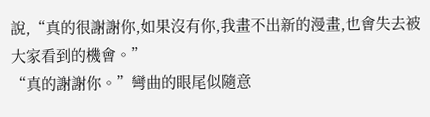說,“真的很謝謝你,如果沒有你,我畫不出新的漫畫,也會失去被大家看到的機會。”
“真的謝謝你。”彎曲的眼尾似隨意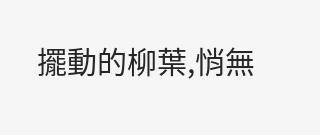擺動的柳葉,悄無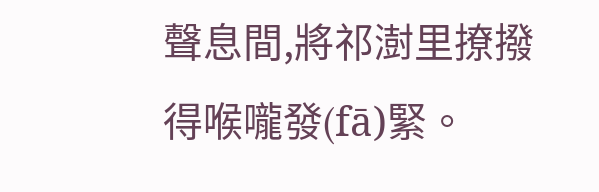聲息間,將祁澍里撩撥得喉嚨發(fā)緊。